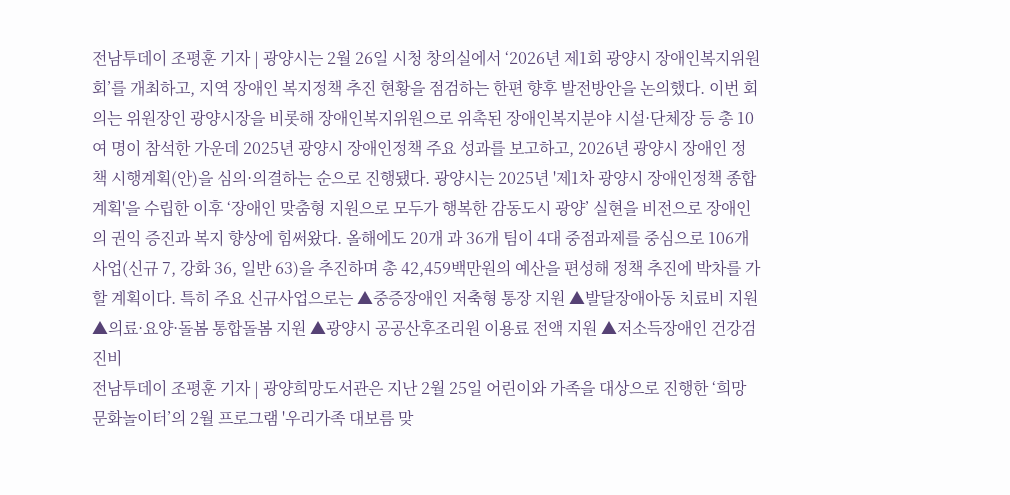전남투데이 조평훈 기자 | 광양시는 2월 26일 시청 창의실에서 ‘2026년 제1회 광양시 장애인복지위원회’를 개최하고, 지역 장애인 복지정책 추진 현황을 점검하는 한편 향후 발전방안을 논의했다. 이번 회의는 위원장인 광양시장을 비롯해 장애인복지위원으로 위촉된 장애인복지분야 시설·단체장 등 총 10여 명이 참석한 가운데 2025년 광양시 장애인정책 주요 성과를 보고하고, 2026년 광양시 장애인 정책 시행계획(안)을 심의·의결하는 순으로 진행됐다. 광양시는 2025년 '제1차 광양시 장애인정책 종합계획'을 수립한 이후 ‘장애인 맞춤형 지원으로 모두가 행복한 감동도시 광양’ 실현을 비전으로 장애인의 권익 증진과 복지 향상에 힘써왔다. 올해에도 20개 과 36개 팀이 4대 중점과제를 중심으로 106개 사업(신규 7, 강화 36, 일반 63)을 추진하며 총 42,459백만원의 예산을 편성해 정책 추진에 박차를 가할 계획이다. 특히 주요 신규사업으로는 ▲중증장애인 저축형 통장 지원 ▲발달장애아동 치료비 지원 ▲의료·요양·돌봄 통합돌봄 지원 ▲광양시 공공산후조리원 이용료 전액 지원 ▲저소득장애인 건강검진비
전남투데이 조평훈 기자 | 광양희망도서관은 지난 2월 25일 어린이와 가족을 대상으로 진행한 ‘희망문화놀이터’의 2월 프로그램 '우리가족 대보름 맞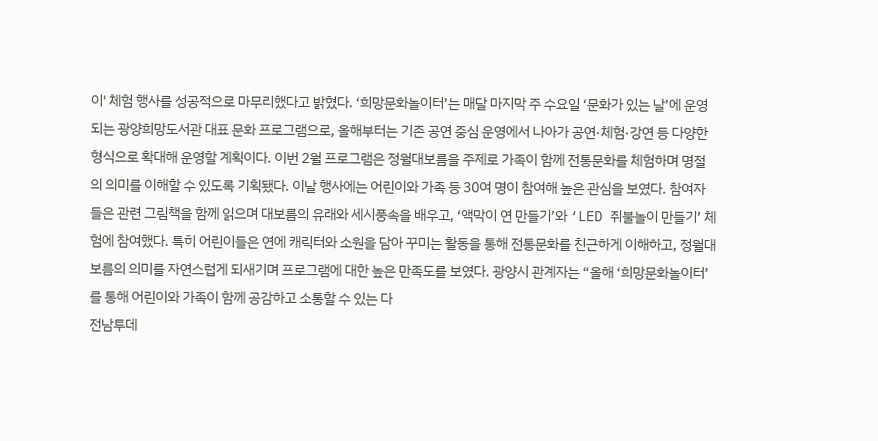이' 체험 행사를 성공적으로 마무리했다고 밝혔다. ‘희망문화놀이터’는 매달 마지막 주 수요일 ‘문화가 있는 날’에 운영되는 광양희망도서관 대표 문화 프로그램으로, 올해부터는 기존 공연 중심 운영에서 나아가 공연·체험·강연 등 다양한 형식으로 확대해 운영할 계획이다. 이번 2월 프로그램은 정월대보름을 주제로 가족이 함께 전통문화를 체험하며 명절의 의미를 이해할 수 있도록 기획됐다. 이날 행사에는 어린이와 가족 등 30여 명이 참여해 높은 관심을 보였다. 참여자들은 관련 그림책을 함께 읽으며 대보름의 유래와 세시풍속을 배우고, ‘액막이 연 만들기’와 ‘LED 쥐불놀이 만들기’ 체험에 참여했다. 특히 어린이들은 연에 캐릭터와 소원을 담아 꾸미는 활동을 통해 전통문화를 친근하게 이해하고, 정월대보름의 의미를 자연스럽게 되새기며 프로그램에 대한 높은 만족도를 보였다. 광양시 관계자는 “올해 ‘희망문화놀이터’를 통해 어린이와 가족이 함께 공감하고 소통할 수 있는 다
전남투데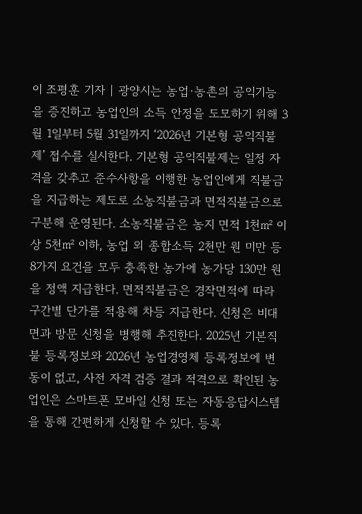이 조평훈 기자 | 광양시는 농업·농촌의 공익기능을 증진하고 농업인의 소득 안정을 도모하기 위해 3월 1일부터 5월 31일까지 ‘2026년 기본형 공익직불제’ 접수를 실시한다. 기본형 공익직불제는 일정 자격을 갖추고 준수사항을 이행한 농업인에게 직불금을 지급하는 제도로 소농직불금과 면적직불금으로 구분해 운영된다. 소농직불금은 농지 면적 1천㎡ 이상 5천㎡ 이하, 농업 외 종합소득 2천만 원 미만 등 8가지 요건을 모두 충족한 농가에 농가당 130만 원을 정액 지급한다. 면적직불금은 경작면적에 따라 구간별 단가를 적용해 차등 지급한다. 신청은 비대면과 방문 신청을 병행해 추진한다. 2025년 기본직불 등록정보와 2026년 농업경영체 등록정보에 변동이 없고, 사전 자격 검증 결과 적격으로 확인된 농업인은 스마트폰 모바일 신청 또는 자동응답시스템을 통해 간편하게 신청할 수 있다. 등록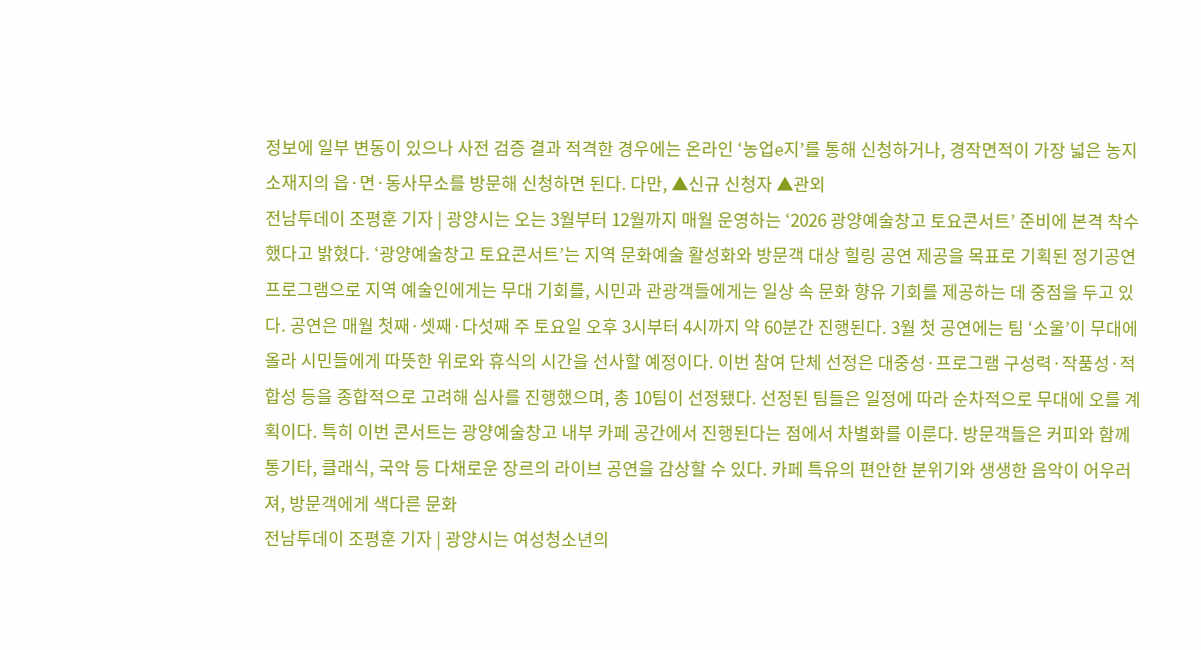정보에 일부 변동이 있으나 사전 검증 결과 적격한 경우에는 온라인 ‘농업e지’를 통해 신청하거나, 경작면적이 가장 넓은 농지 소재지의 읍·면·동사무소를 방문해 신청하면 된다. 다만, ▲신규 신청자 ▲관외
전남투데이 조평훈 기자 | 광양시는 오는 3월부터 12월까지 매월 운영하는 ‘2026 광양예술창고 토요콘서트’ 준비에 본격 착수했다고 밝혔다. ‘광양예술창고 토요콘서트’는 지역 문화예술 활성화와 방문객 대상 힐링 공연 제공을 목표로 기획된 정기공연 프로그램으로 지역 예술인에게는 무대 기회를, 시민과 관광객들에게는 일상 속 문화 향유 기회를 제공하는 데 중점을 두고 있다. 공연은 매월 첫째·셋째·다섯째 주 토요일 오후 3시부터 4시까지 약 60분간 진행된다. 3월 첫 공연에는 팀 ‘소울’이 무대에 올라 시민들에게 따뜻한 위로와 휴식의 시간을 선사할 예정이다. 이번 참여 단체 선정은 대중성·프로그램 구성력·작품성·적합성 등을 종합적으로 고려해 심사를 진행했으며, 총 10팀이 선정됐다. 선정된 팀들은 일정에 따라 순차적으로 무대에 오를 계획이다. 특히 이번 콘서트는 광양예술창고 내부 카페 공간에서 진행된다는 점에서 차별화를 이룬다. 방문객들은 커피와 함께 통기타, 클래식, 국악 등 다채로운 장르의 라이브 공연을 감상할 수 있다. 카페 특유의 편안한 분위기와 생생한 음악이 어우러져, 방문객에게 색다른 문화
전남투데이 조평훈 기자 | 광양시는 여성청소년의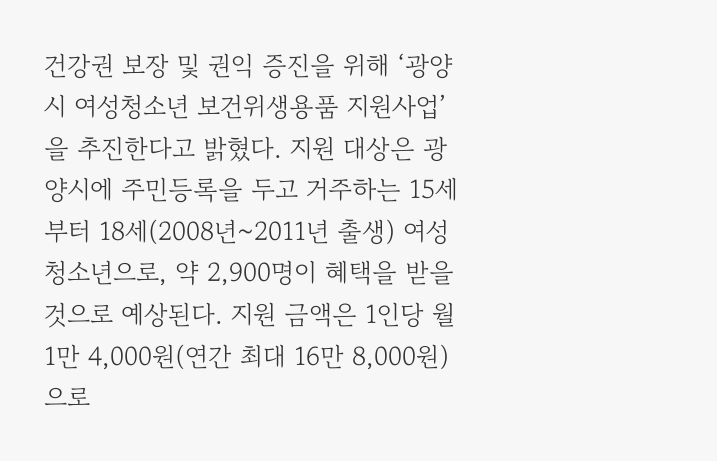건강권 보장 및 권익 증진을 위해 ‘광양시 여성청소년 보건위생용품 지원사업’을 추진한다고 밝혔다. 지원 대상은 광양시에 주민등록을 두고 거주하는 15세부터 18세(2008년~2011년 출생) 여성청소년으로, 약 2,900명이 혜택을 받을 것으로 예상된다. 지원 금액은 1인당 월 1만 4,000원(연간 최대 16만 8,000원)으로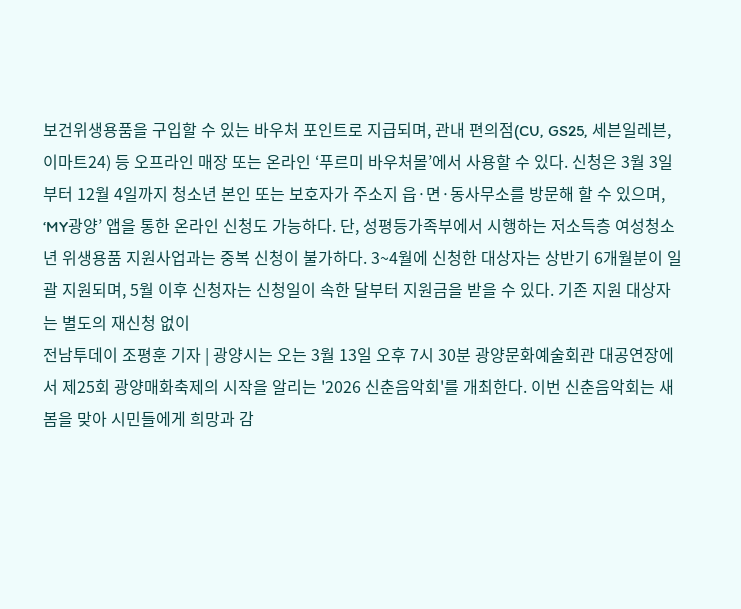보건위생용품을 구입할 수 있는 바우처 포인트로 지급되며, 관내 편의점(CU, GS25, 세븐일레븐, 이마트24) 등 오프라인 매장 또는 온라인 ‘푸르미 바우처몰’에서 사용할 수 있다. 신청은 3월 3일부터 12월 4일까지 청소년 본인 또는 보호자가 주소지 읍·면·동사무소를 방문해 할 수 있으며, ‘MY광양’ 앱을 통한 온라인 신청도 가능하다. 단, 성평등가족부에서 시행하는 저소득층 여성청소년 위생용품 지원사업과는 중복 신청이 불가하다. 3~4월에 신청한 대상자는 상반기 6개월분이 일괄 지원되며, 5월 이후 신청자는 신청일이 속한 달부터 지원금을 받을 수 있다. 기존 지원 대상자는 별도의 재신청 없이
전남투데이 조평훈 기자 | 광양시는 오는 3월 13일 오후 7시 30분 광양문화예술회관 대공연장에서 제25회 광양매화축제의 시작을 알리는 '2026 신춘음악회'를 개최한다. 이번 신춘음악회는 새봄을 맞아 시민들에게 희망과 감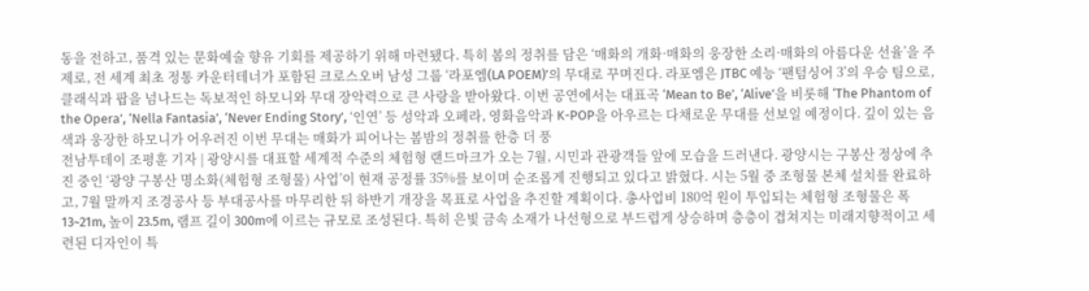동을 전하고, 품격 있는 문화예술 향유 기회를 제공하기 위해 마련됐다. 특히 봄의 정취를 담은 ‘매화의 개화·매화의 웅장한 소리·매화의 아름다운 선율’을 주제로, 전 세계 최초 정통 카운터테너가 포함된 크로스오버 남성 그룹 ‘라포엠(LA POEM)’의 무대로 꾸며진다. 라포엠은 JTBC 예능 ‘팬텀싱어 3’의 우승 팀으로, 클래식과 팝을 넘나드는 독보적인 하모니와 무대 장악력으로 큰 사랑을 받아왔다. 이번 공연에서는 대표곡 ‘Mean to Be’, ‘Alive’을 비롯해 ‘The Phantom of the Opera’, ‘Nella Fantasia’, ‘Never Ending Story’, ‘인연’ 등 성악과 오페라, 영화음악과 K-POP을 아우르는 다채로운 무대를 선보일 예정이다. 깊이 있는 음색과 웅장한 하모니가 어우러진 이번 무대는 매화가 피어나는 봄밤의 정취를 한층 더 풍
전남투데이 조평훈 기자 | 광양시를 대표할 세계적 수준의 체험형 랜드마크가 오는 7월, 시민과 관광객들 앞에 모습을 드러낸다. 광양시는 구봉산 정상에 추진 중인 ‘광양 구봉산 명소화(체험형 조형물) 사업’이 현재 공정률 35%를 보이며 순조롭게 진행되고 있다고 밝혔다. 시는 5월 중 조형물 본체 설치를 완료하고, 7월 말까지 조경공사 등 부대공사를 마무리한 뒤 하반기 개장을 목표로 사업을 추진할 계획이다. 총사업비 180억 원이 투입되는 체험형 조형물은 폭 13~21m, 높이 23.5m, 램프 길이 300m에 이르는 규모로 조성된다. 특히 은빛 금속 소재가 나선형으로 부드럽게 상승하며 층층이 겹쳐지는 미래지향적이고 세련된 디자인이 특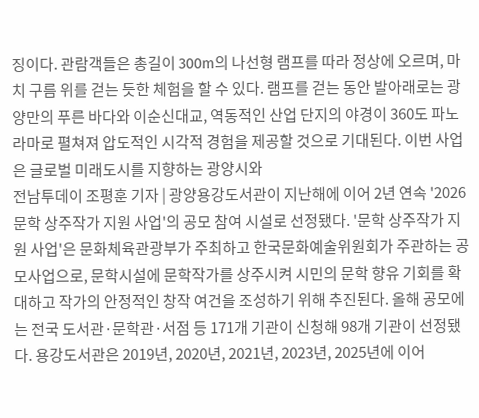징이다. 관람객들은 총길이 300m의 나선형 램프를 따라 정상에 오르며, 마치 구름 위를 걷는 듯한 체험을 할 수 있다. 램프를 걷는 동안 발아래로는 광양만의 푸른 바다와 이순신대교, 역동적인 산업 단지의 야경이 360도 파노라마로 펼쳐져 압도적인 시각적 경험을 제공할 것으로 기대된다. 이번 사업은 글로벌 미래도시를 지향하는 광양시와
전남투데이 조평훈 기자 | 광양용강도서관이 지난해에 이어 2년 연속 '2026 문학 상주작가 지원 사업'의 공모 참여 시설로 선정됐다. '문학 상주작가 지원 사업'은 문화체육관광부가 주최하고 한국문화예술위원회가 주관하는 공모사업으로, 문학시설에 문학작가를 상주시켜 시민의 문학 향유 기회를 확대하고 작가의 안정적인 창작 여건을 조성하기 위해 추진된다. 올해 공모에는 전국 도서관·문학관·서점 등 171개 기관이 신청해 98개 기관이 선정됐다. 용강도서관은 2019년, 2020년, 2021년, 2023년, 2025년에 이어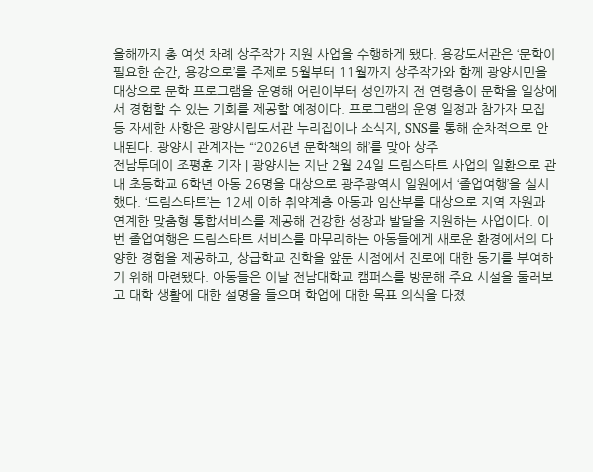올해까지 총 여섯 차례 상주작가 지원 사업을 수행하게 됐다. 용강도서관은 ‘문학이 필요한 순간, 용강으로’를 주제로 5월부터 11월까지 상주작가와 함께 광양시민을 대상으로 문학 프로그램을 운영해 어린이부터 성인까지 전 연령층이 문학을 일상에서 경험할 수 있는 기회를 제공할 예정이다. 프로그램의 운영 일정과 참가자 모집 등 자세한 사항은 광양시립도서관 누리집이나 소식지, SNS를 통해 순차적으로 안내된다. 광양시 관계자는 “‘2026년 문학책의 해’를 맞아 상주
전남투데이 조평훈 기자 | 광양시는 지난 2월 24일 드림스타트 사업의 일환으로 관내 초등학교 6학년 아동 26명을 대상으로 광주광역시 일원에서 ‘졸업여행’을 실시했다. ‘드림스타트’는 12세 이하 취약계층 아동과 임산부를 대상으로 지역 자원과 연계한 맞춤형 통합서비스를 제공해 건강한 성장과 발달을 지원하는 사업이다. 이번 졸업여행은 드림스타트 서비스를 마무리하는 아동들에게 새로운 환경에서의 다양한 경험을 제공하고, 상급학교 진학을 앞둔 시점에서 진로에 대한 동기를 부여하기 위해 마련됐다. 아동들은 이날 전남대학교 캠퍼스를 방문해 주요 시설을 둘러보고 대학 생활에 대한 설명을 들으며 학업에 대한 목표 의식을 다졌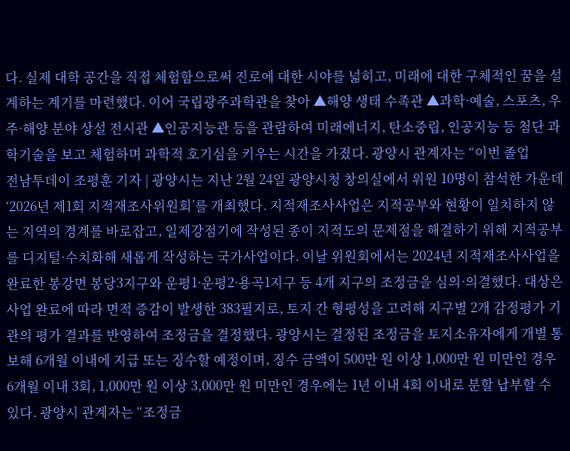다. 실제 대학 공간을 직접 체험함으로써 진로에 대한 시야를 넓히고, 미래에 대한 구체적인 꿈을 설계하는 계기를 마련했다. 이어 국립광주과학관을 찾아 ▲해양 생태 수족관 ▲과학·예술, 스포츠, 우주·해양 분야 상설 전시관 ▲인공지능관 등을 관람하여 미래에너지, 탄소중립, 인공지능 등 첨단 과학기술을 보고 체험하며 과학적 호기심을 키우는 시간을 가졌다. 광양시 관계자는 “이번 졸업
전남투데이 조평훈 기자 | 광양시는 지난 2월 24일 광양시청 창의실에서 위원 10명이 참석한 가운데 ‘2026년 제1회 지적재조사위원회’를 개최했다. 지적재조사사업은 지적공부와 현황이 일치하지 않는 지역의 경계를 바로잡고, 일제강점기에 작성된 종이 지적도의 문제점을 해결하기 위해 지적공부를 디지털·수치화해 새롭게 작성하는 국가사업이다. 이날 위원회에서는 2024년 지적재조사사업을 완료한 봉강면 봉당3지구와 운평1·운평2·용곡1지구 등 4개 지구의 조정금을 심의·의결했다. 대상은 사업 완료에 따라 면적 증감이 발생한 383필지로, 토지 간 형평성을 고려해 지구별 2개 감정평가 기관의 평가 결과를 반영하여 조정금을 결정했다. 광양시는 결정된 조정금을 토지소유자에게 개별 통보해 6개월 이내에 지급 또는 징수할 예정이며, 징수 금액이 500만 원 이상 1,000만 원 미만인 경우 6개월 이내 3회, 1,000만 원 이상 3,000만 원 미만인 경우에는 1년 이내 4회 이내로 분할 납부할 수 있다. 광양시 관계자는 “조정금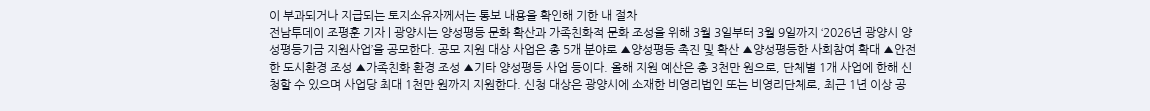이 부과되거나 지급되는 토지소유자께서는 통보 내용을 확인해 기한 내 절차
전남투데이 조평훈 기자 | 광양시는 양성평등 문화 확산과 가족친화적 문화 조성을 위해 3월 3일부터 3월 9일까지 ‘2026년 광양시 양성평등기금 지원사업’을 공모한다. 공모 지원 대상 사업은 총 5개 분야로 ▲양성평등 촉진 및 확산 ▲양성평등한 사회참여 확대 ▲안전한 도시환경 조성 ▲가족친화 환경 조성 ▲기타 양성평등 사업 등이다. 올해 지원 예산은 총 3천만 원으로, 단체별 1개 사업에 한해 신청할 수 있으며 사업당 최대 1천만 원까지 지원한다. 신청 대상은 광양시에 소재한 비영리법인 또는 비영리단체로, 최근 1년 이상 공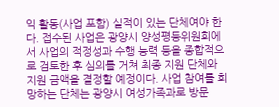익 활동(사업 포함) 실적이 있는 단체여야 한다. 접수된 사업은 광양시 양성평등위원회에서 사업의 적정성과 수행 능력 등을 종합적으로 검토한 후 심의를 거쳐 최종 지원 단체와 지원 금액을 결정할 예정이다. 사업 참여를 희망하는 단체는 광양시 여성가족과로 방문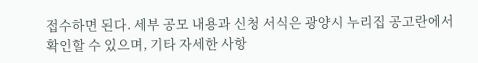접수하면 된다. 세부 공모 내용과 신청 서식은 광양시 누리집 공고란에서 확인할 수 있으며, 기타 자세한 사항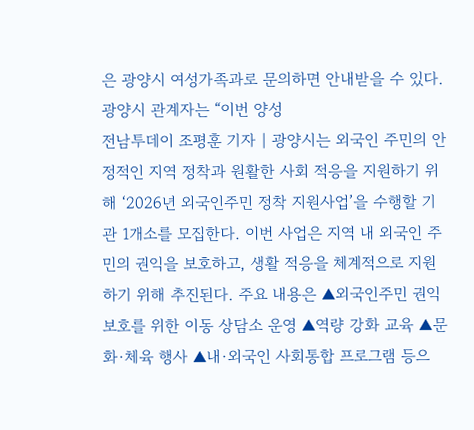은 광양시 여성가족과로 문의하면 안내받을 수 있다. 광양시 관계자는 “이번 양성
전남투데이 조평훈 기자 | 광양시는 외국인 주민의 안정적인 지역 정착과 원활한 사회 적응을 지원하기 위해 ‘2026년 외국인주민 정착 지원사업’을 수행할 기관 1개소를 모집한다. 이번 사업은 지역 내 외국인 주민의 권익을 보호하고, 생활 적응을 체계적으로 지원하기 위해 추진된다. 주요 내용은 ▲외국인주민 권익 보호를 위한 이동 상담소 운영 ▲역량 강화 교육 ▲문화·체육 행사 ▲내·외국인 사회통합 프로그램 등으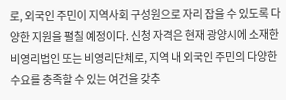로, 외국인 주민이 지역사회 구성원으로 자리 잡을 수 있도록 다양한 지원을 펼칠 예정이다. 신청 자격은 현재 광양시에 소재한 비영리법인 또는 비영리단체로, 지역 내 외국인 주민의 다양한 수요를 충족할 수 있는 여건을 갖추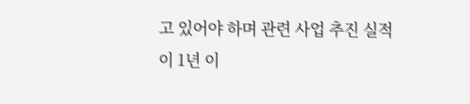고 있어야 하며 관련 사업 추진 실적이 1년 이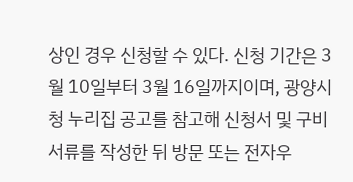상인 경우 신청할 수 있다. 신청 기간은 3월 10일부터 3월 16일까지이며, 광양시청 누리집 공고를 참고해 신청서 및 구비서류를 작성한 뒤 방문 또는 전자우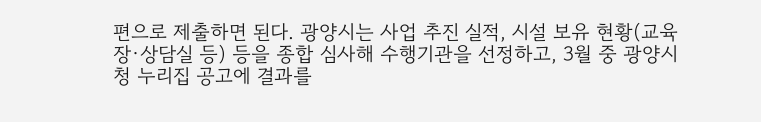편으로 제출하면 된다. 광양시는 사업 추진 실적, 시설 보유 현황(교육장·상담실 등) 등을 종합 심사해 수행기관을 선정하고, 3월 중 광양시청 누리집 공고에 결과를